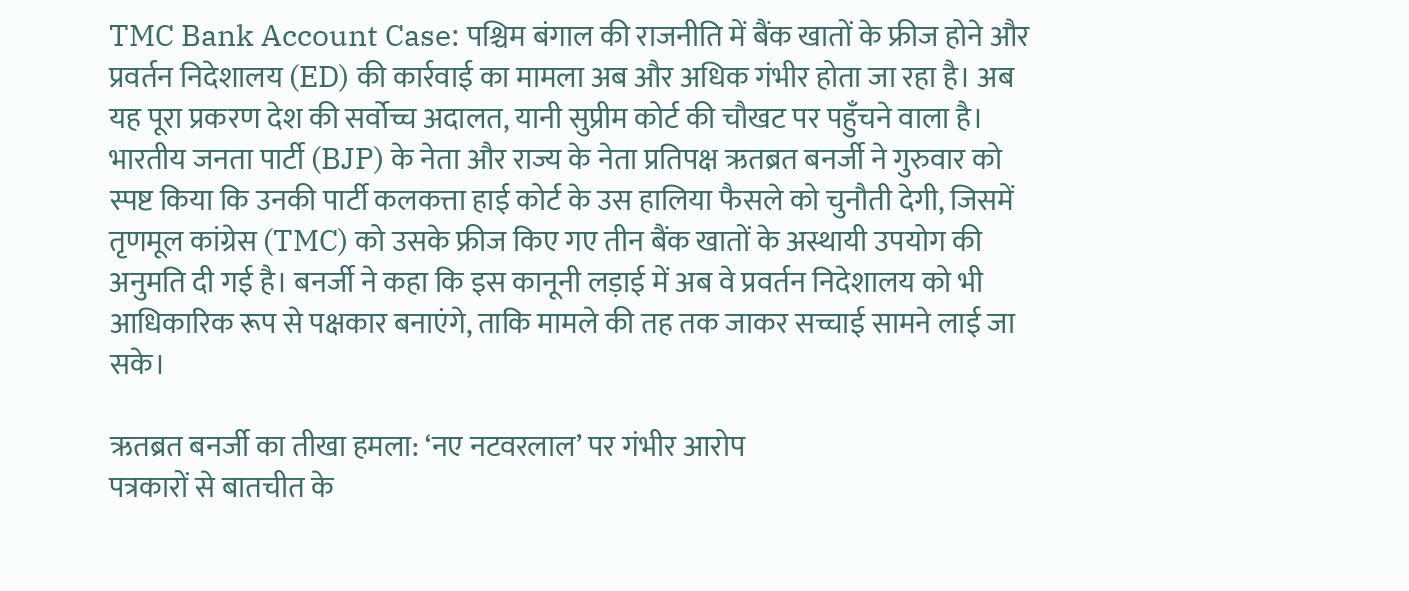TMC Bank Account Case: पश्चिम बंगाल की राजनीति में बैंक खातों के फ्रीज होने और प्रवर्तन निदेशालय (ED) की कार्रवाई का मामला अब और अधिक गंभीर होता जा रहा है। अब यह पूरा प्रकरण देश की सर्वोच्च अदालत, यानी सुप्रीम कोर्ट की चौखट पर पहुँचने वाला है। भारतीय जनता पार्टी (BJP) के नेता और राज्य के नेता प्रतिपक्ष ऋतब्रत बनर्जी ने गुरुवार को स्पष्ट किया कि उनकी पार्टी कलकत्ता हाई कोर्ट के उस हालिया फैसले को चुनौती देगी, जिसमें तृणमूल कांग्रेस (TMC) को उसके फ्रीज किए गए तीन बैंक खातों के अस्थायी उपयोग की अनुमति दी गई है। बनर्जी ने कहा कि इस कानूनी लड़ाई में अब वे प्रवर्तन निदेशालय को भी आधिकारिक रूप से पक्षकार बनाएंगे, ताकि मामले की तह तक जाकर सच्चाई सामने लाई जा सके।

ऋतब्रत बनर्जी का तीखा हमला: ‘नए नटवरलाल’ पर गंभीर आरोप
पत्रकारों से बातचीत के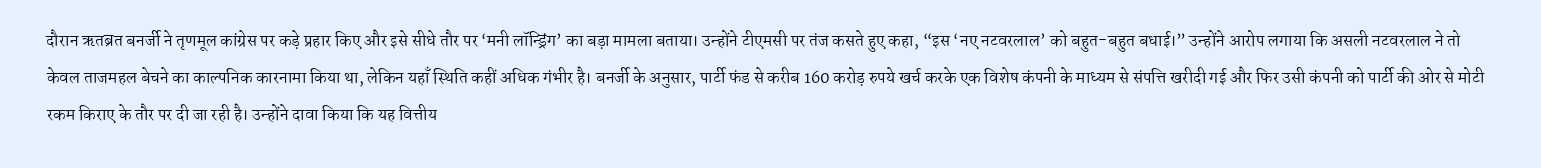दौरान ऋतब्रत बनर्जी ने तृणमूल कांग्रेस पर कड़े प्रहार किए और इसे सीधे तौर पर ‘मनी लॉन्ड्रिंग’ का बड़ा मामला बताया। उन्होंने टीएमसी पर तंज कसते हुए कहा, “इस ‘नए नटवरलाल’ को बहुत-बहुत बधाई।” उन्होंने आरोप लगाया कि असली नटवरलाल ने तो केवल ताजमहल बेचने का काल्पनिक कारनामा किया था, लेकिन यहाँ स्थिति कहीं अधिक गंभीर है। बनर्जी के अनुसार, पार्टी फंड से करीब 160 करोड़ रुपये खर्च करके एक विशेष कंपनी के माध्यम से संपत्ति खरीदी गई और फिर उसी कंपनी को पार्टी की ओर से मोटी रकम किराए के तौर पर दी जा रही है। उन्होंने दावा किया कि यह वित्तीय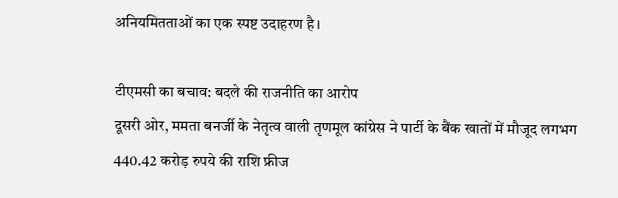अनियमितताओं का एक स्पष्ट उदाहरण है।

टीएमसी का बचाव: बदले की राजनीति का आरोप
दूसरी ओर, ममता बनर्जी के नेतृत्व वाली तृणमूल कांग्रेस ने पार्टी के बैंक खातों में मौजूद लगभग 440.42 करोड़ रुपये की राशि फ्रीज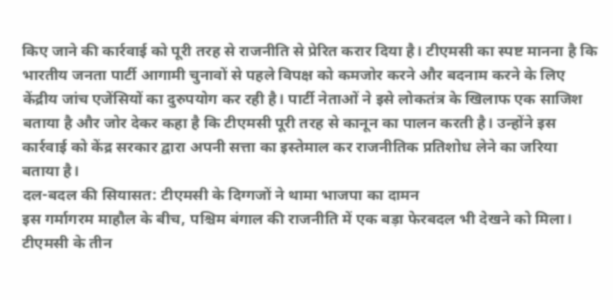किए जाने की कार्रवाई को पूरी तरह से राजनीति से प्रेरित करार दिया है। टीएमसी का स्पष्ट मानना है कि भारतीय जनता पार्टी आगामी चुनावों से पहले विपक्ष को कमजोर करने और बदनाम करने के लिए केंद्रीय जांच एजेंसियों का दुरुपयोग कर रही है। पार्टी नेताओं ने इसे लोकतंत्र के खिलाफ एक साजिश बताया है और जोर देकर कहा है कि टीएमसी पूरी तरह से कानून का पालन करती है। उन्होंने इस कार्रवाई को केंद्र सरकार द्वारा अपनी सत्ता का इस्तेमाल कर राजनीतिक प्रतिशोध लेने का जरिया बताया है।
दल-बदल की सियासत: टीएमसी के दिग्गजों ने थामा भाजपा का दामन
इस गर्मागरम माहौल के बीच, पश्चिम बंगाल की राजनीति में एक बड़ा फेरबदल भी देखने को मिला। टीएमसी के तीन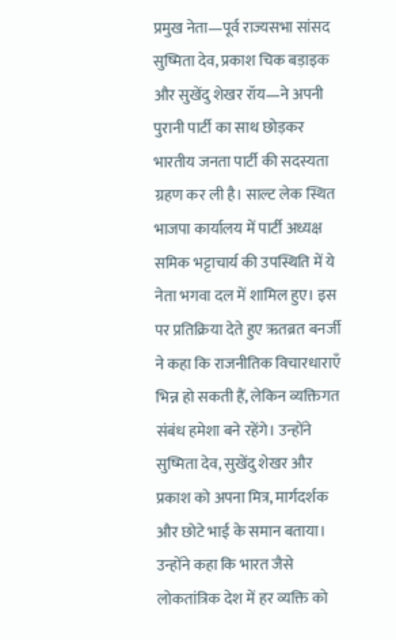प्रमुख नेता—पूर्व राज्यसभा सांसद सुष्मिता देव, प्रकाश चिक बड़ाइक और सुखेंदु शेखर रॉय—ने अपनी पुरानी पार्टी का साथ छोड़कर भारतीय जनता पार्टी की सदस्यता ग्रहण कर ली है। साल्ट लेक स्थित भाजपा कार्यालय में पार्टी अध्यक्ष समिक भट्टाचार्य की उपस्थिति में ये नेता भगवा दल में शामिल हुए। इस पर प्रतिक्रिया देते हुए ऋतब्रत बनर्जी ने कहा कि राजनीतिक विचारधाराएँ भिन्न हो सकती हैं, लेकिन व्यक्तिगत संबंध हमेशा बने रहेंगे। उन्होंने सुष्मिता देव, सुखेंदु शेखर और प्रकाश को अपना मित्र, मार्गदर्शक और छोटे भाई के समान बताया। उन्होंने कहा कि भारत जैसे लोकतांत्रिक देश में हर व्यक्ति को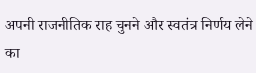अपनी राजनीतिक राह चुनने और स्वतंत्र निर्णय लेने का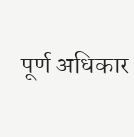पूर्ण अधिकार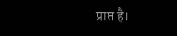प्राप्त है।